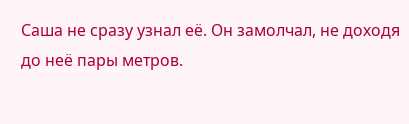Саша не сразу узнал её. Он замолчал, не доходя до неё пары метров.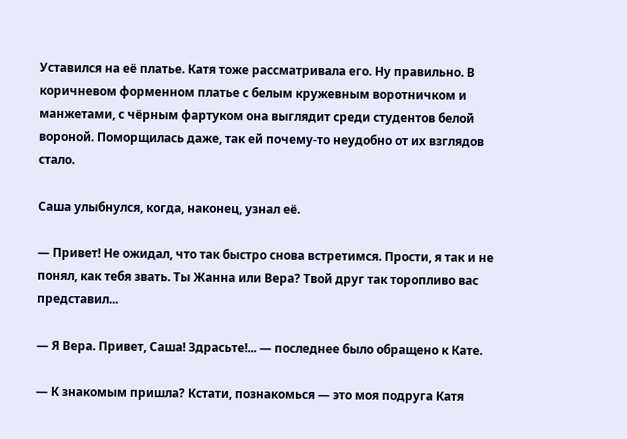Уставился на её платье. Катя тоже рассматривала его. Ну правильно. В коричневом форменном платье с белым кружевным воротничком и манжетами, с чёрным фартуком она выглядит среди студентов белой вороной. Поморщилась даже, так ей почему-то неудобно от их взглядов стало.

Саша улыбнулся, когда, наконец, узнал её.

— Привет! Не ожидал, что так быстро снова встретимся. Прости, я так и не понял, как тебя звать. Ты Жанна или Вера? Твой друг так торопливо вас представил...

— Я Вера. Привет, Саша! Здрасьте!... — последнее было обращено к Кате.

— К знакомым пришла? Кстати, познакомься — это моя подруга Катя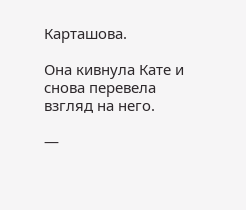Карташова.

Она кивнула Кате и снова перевела взгляд на него.

—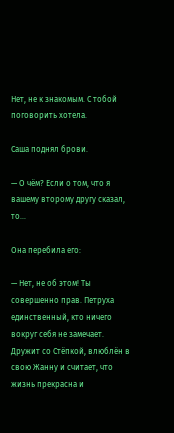Нет, не к знакомым. С тобой поговорить хотела.

Саша поднял брови.

— О чём? Если о том, что я вашему второму другу сказал, то...

Она перебила его:

— Нет, не об этом! Ты совершенно прав. Петруха единственный, кто ничего вокруг себя не замечает. Дружит со Стёпкой, влюблён в свою Жанну и считает, что жизнь прекрасна и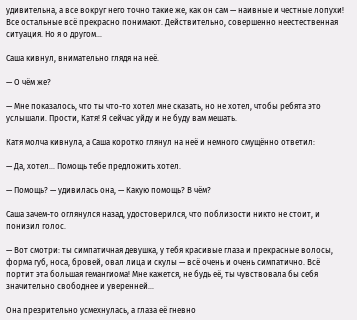удивительна, а все вокруг него точно такие же, как он сам — наивные и честные лопухи! Все остальные всё прекрасно понимают. Действительно, совершенно неестественная ситуация. Но я о другом...

Саша кивнул, внимательно глядя на неё.

— О чём же?

— Мне показалось, что ты что-то хотел мне сказать, но не хотел, чтобы ребята это услышали. Прости, Катя! Я сейчас уйду и не буду вам мешать.

Катя молча кивнула, а Саша коротко глянул на неё и немного смущённо ответил:

— Да, хотел... Помощь тебе предложить хотел.

— Помощь? — удивилась она, — Какую помощь? В чём?

Саша зачем-то оглянулся назад, удостоверился, что поблизости никто не стоит, и понизил голос.

— Вот смотри: ты симпатичная девушка, у тебя красивые глаза и прекрасные волосы, форма губ, носа, бровей, овал лица и скулы — всё очень и очень симпатично. Всё портит эта большая гемангиома! Мне кажется, не будь её, ты чувствовала бы себя значительно свободнее и уверенней...

Она презрительно усмехнулась, а глаза её гневно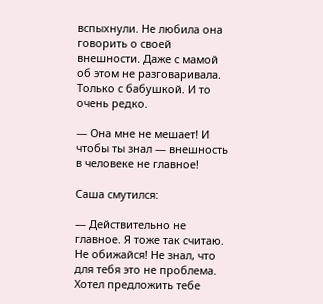вспыхнули. Не любила она говорить о своей внешности. Даже с мамой об этом не разговаривала. Только с бабушкой. И то очень редко.

— Она мне не мешает! И чтобы ты знал — внешность в человеке не главное!

Саша смутился:

— Действительно не главное. Я тоже так считаю. Не обижайся! Не знал, что для тебя это не проблема. Хотел предложить тебе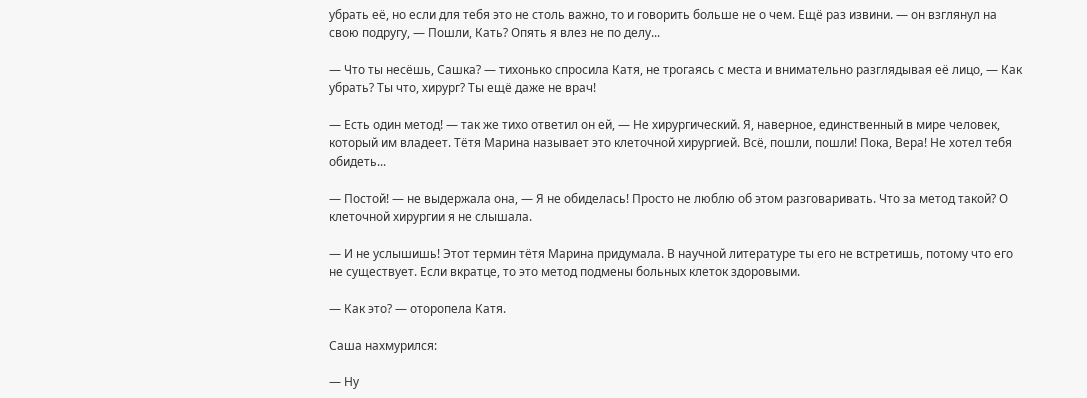убрать её, но если для тебя это не столь важно, то и говорить больше не о чем. Ещё раз извини. — он взглянул на свою подругу, — Пошли, Кать? Опять я влез не по делу...

— Что ты несёшь, Сашка? — тихонько спросила Катя, не трогаясь с места и внимательно разглядывая её лицо, — Как убрать? Ты что, хирург? Ты ещё даже не врач!

— Есть один метод! — так же тихо ответил он ей, — Не хирургический. Я, наверное, единственный в мире человек, который им владеет. Тётя Марина называет это клеточной хирургией. Всё, пошли, пошли! Пока, Вера! Не хотел тебя обидеть...

— Постой! — не выдержала она, — Я не обиделась! Просто не люблю об этом разговаривать. Что за метод такой? О клеточной хирургии я не слышала.

— И не услышишь! Этот термин тётя Марина придумала. В научной литературе ты его не встретишь, потому что его не существует. Если вкратце, то это метод подмены больных клеток здоровыми.

— Как это? — оторопела Катя.

Саша нахмурился:

— Ну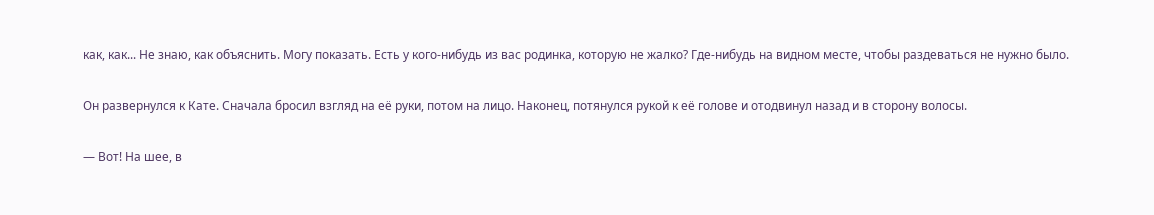как, как... Не знаю, как объяснить. Могу показать. Есть у кого-нибудь из вас родинка, которую не жалко? Где-нибудь на видном месте, чтобы раздеваться не нужно было.

Он развернулся к Кате. Сначала бросил взгляд на её руки, потом на лицо. Наконец, потянулся рукой к её голове и отодвинул назад и в сторону волосы.

— Вот! На шее, в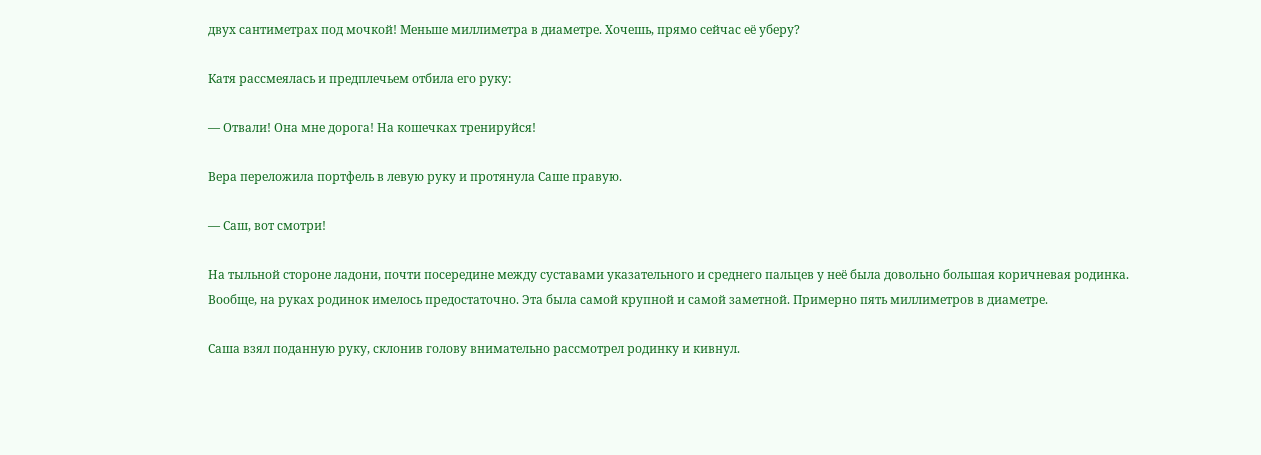двух сантиметрах под мочкой! Меньше миллиметра в диаметре. Хочешь, прямо сейчас её уберу?

Катя рассмеялась и предплечьем отбила его руку:

— Отвали! Она мне дорога! На кошечках тренируйся!

Вера переложила портфель в левую руку и протянула Саше правую.

— Саш, вот смотри!

На тыльной стороне ладони, почти посередине между суставами указательного и среднего пальцев у неё была довольно большая коричневая родинка. Вообще, на руках родинок имелось предостаточно. Эта была самой крупной и самой заметной. Примерно пять миллиметров в диаметре.

Саша взял поданную руку, склонив голову внимательно рассмотрел родинку и кивнул.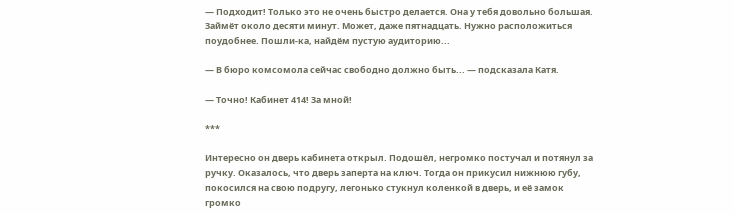— Подходит! Только это не очень быстро делается. Она у тебя довольно большая. Займёт около десяти минут. Может, даже пятнадцать. Нужно расположиться поудобнее. Пошли-ка, найдём пустую аудиторию...

— В бюро комсомола сейчас свободно должно быть... — подсказала Катя.

— Точно! Кабинет 414! За мной!

***

Интересно он дверь кабинета открыл. Подошёл, негромко постучал и потянул за ручку. Оказалось, что дверь заперта на ключ. Тогда он прикусил нижнюю губу, покосился на свою подругу, легонько стукнул коленкой в дверь, и её замок громко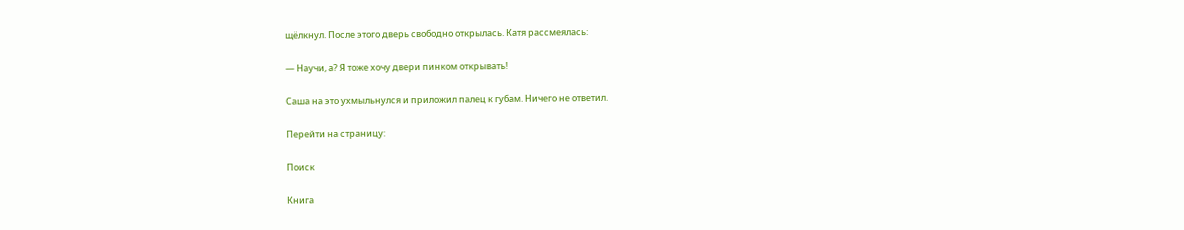щёлкнул. После этого дверь свободно открылась. Катя рассмеялась:

— Научи, а? Я тоже хочу двери пинком открывать!

Саша на это ухмыльнулся и приложил палец к губам. Ничего не ответил.

Перейти на страницу:

Поиск

Книга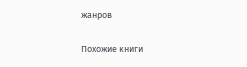жанров

Похожие книги